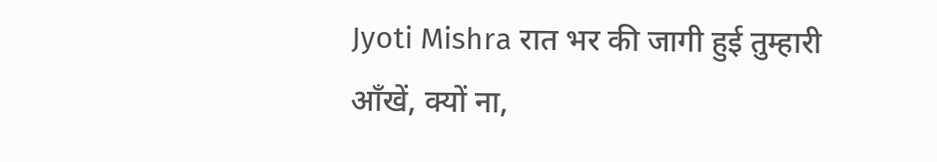Jyoti Mishra रात भर की जागी हुई तुम्हारी आँखें, क्यों ना,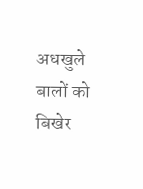अधखुले बालों को बिखेर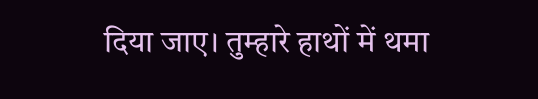दिया जाए। तुम्हारे हाथों में थमा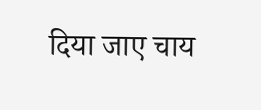दिया जाए चाय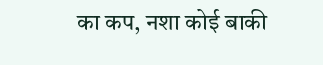का कप, नशा कोई बाकी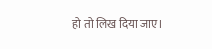हो तो लिख दिया जाए।